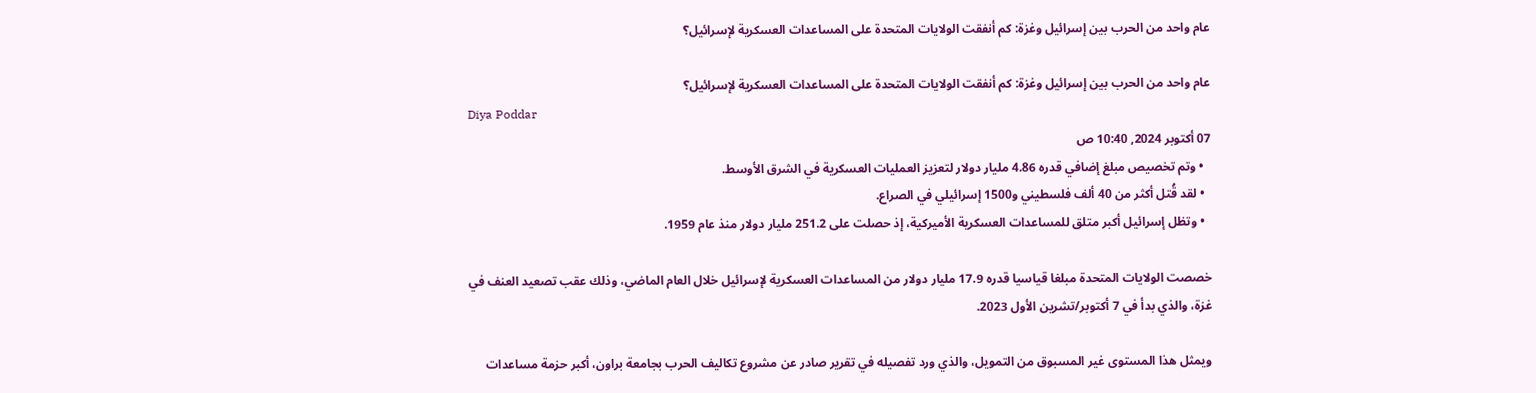عام واحد من الحرب بين إسرائيل وغزة: كم أنفقت الولايات المتحدة على المساعدات العسكرية لإسرائيل؟

عام واحد من الحرب بين إسرائيل وغزة: كم أنفقت الولايات المتحدة على المساعدات العسكرية لإسرائيل؟
Diya Poddar
07 أكتوبر 2024, 10:40 ص
  • وتم تخصيص مبلغ إضافي قدره 4.86 مليار دولار لتعزيز العمليات العسكرية في الشرق الأوسط.
  • لقد قُتل أكثر من 40 ألف فلسطيني و1500 إسرائيلي في الصراع.
  • وتظل إسرائيل أكبر متلق للمساعدات العسكرية الأميركية، إذ حصلت على 251.2 مليار دولار منذ عام 1959.

خصصت الولايات المتحدة مبلغا قياسيا قدره 17.9 مليار دولار من المساعدات العسكرية لإسرائيل خلال العام الماضي، وذلك عقب تصعيد العنف في غزة، والذي بدأ في 7 أكتوبر/تشرين الأول 2023.

ويمثل هذا المستوى غير المسبوق من التمويل، والذي ورد تفصيله في تقرير صادر عن مشروع تكاليف الحرب بجامعة براون، أكبر حزمة مساعدات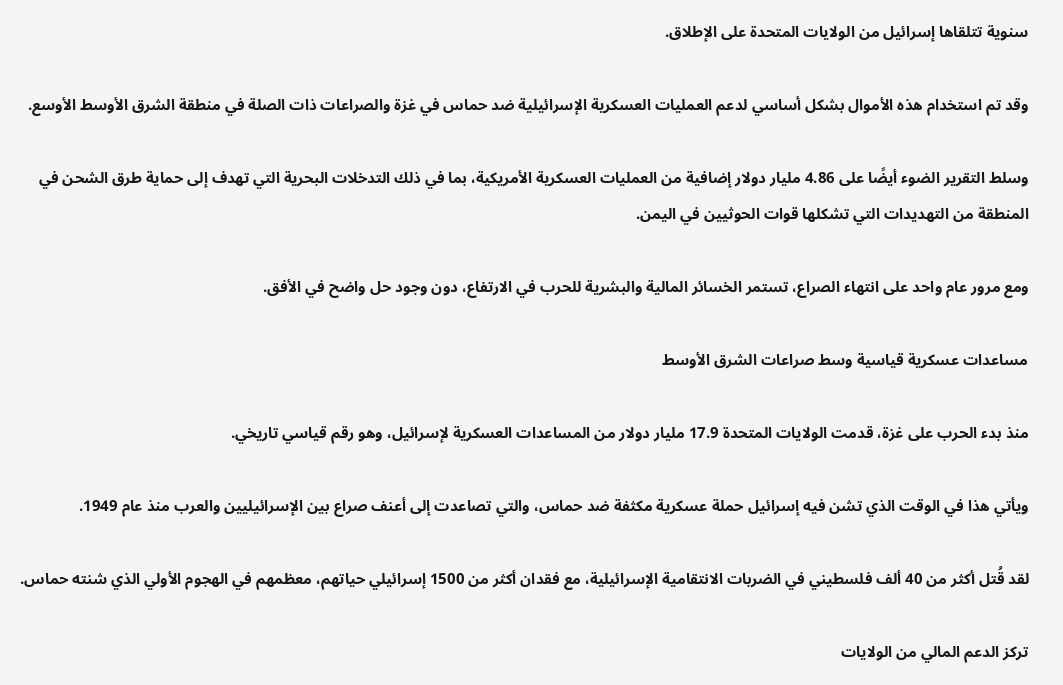سنوية تتلقاها إسرائيل من الولايات المتحدة على الإطلاق.

وقد تم استخدام هذه الأموال بشكل أساسي لدعم العمليات العسكرية الإسرائيلية ضد حماس في غزة والصراعات ذات الصلة في منطقة الشرق الأوسط الأوسع.

وسلط التقرير الضوء أيضًا على 4.86 مليار دولار إضافية من العمليات العسكرية الأمريكية، بما في ذلك التدخلات البحرية التي تهدف إلى حماية طرق الشحن في المنطقة من التهديدات التي تشكلها قوات الحوثيين في اليمن.

ومع مرور عام واحد على انتهاء الصراع، تستمر الخسائر المالية والبشرية للحرب في الارتفاع، دون وجود حل واضح في الأفق.

مساعدات عسكرية قياسية وسط صراعات الشرق الأوسط

منذ بدء الحرب على غزة، قدمت الولايات المتحدة 17.9 مليار دولار من المساعدات العسكرية لإسرائيل، وهو رقم قياسي تاريخي.

ويأتي هذا في الوقت الذي تشن فيه إسرائيل حملة عسكرية مكثفة ضد حماس، والتي تصاعدت إلى أعنف صراع بين الإسرائيليين والعرب منذ عام 1949.

لقد قُتل أكثر من 40 ألف فلسطيني في الضربات الانتقامية الإسرائيلية، مع فقدان أكثر من 1500 إسرائيلي حياتهم، معظمهم في الهجوم الأولي الذي شنته حماس.

تركز الدعم المالي من الولايات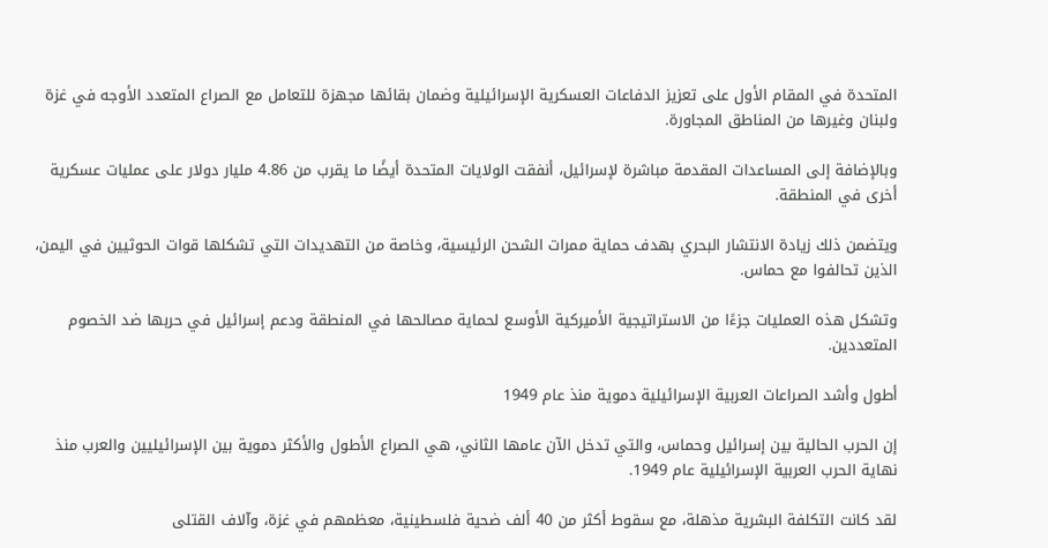المتحدة في المقام الأول على تعزيز الدفاعات العسكرية الإسرائيلية وضمان بقائها مجهزة للتعامل مع الصراع المتعدد الأوجه في غزة ولبنان وغيرها من المناطق المجاورة.

وبالإضافة إلى المساعدات المقدمة مباشرة لإسرائيل، أنفقت الولايات المتحدة أيضًا ما يقرب من 4.86 مليار دولار على عمليات عسكرية أخرى في المنطقة.

ويتضمن ذلك زيادة الانتشار البحري بهدف حماية ممرات الشحن الرئيسية، وخاصة من التهديدات التي تشكلها قوات الحوثيين في اليمن، الذين تحالفوا مع حماس.

وتشكل هذه العمليات جزءًا من الاستراتيجية الأميركية الأوسع لحماية مصالحها في المنطقة ودعم إسرائيل في حربها ضد الخصوم المتعددين.

أطول وأشد الصراعات العربية الإسرائيلية دموية منذ عام 1949

إن الحرب الحالية بين إسرائيل وحماس، والتي تدخل الآن عامها الثاني، هي الصراع الأطول والأكثر دموية بين الإسرائيليين والعرب منذ نهاية الحرب العربية الإسرائيلية عام 1949.

لقد كانت التكلفة البشرية مذهلة، مع سقوط أكثر من 40 ألف ضحية فلسطينية، معظمهم في غزة، وآلاف القتلى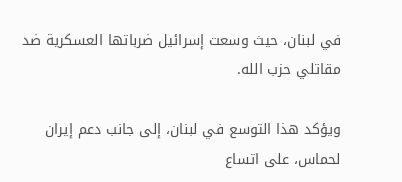في لبنان، حيث وسعت إسرائيل ضرباتها العسكرية ضد مقاتلي حزب الله.

ويؤكد هذا التوسع في لبنان، إلى جانب دعم إيران لحماس، على اتساع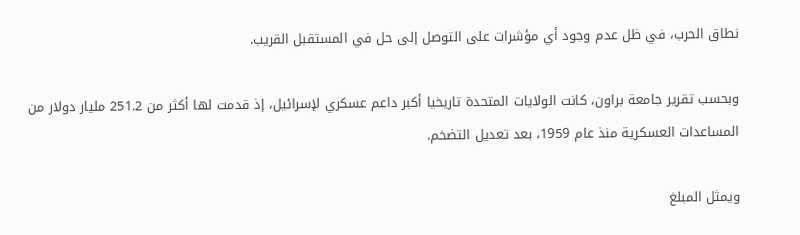نطاق الحرب، في ظل عدم وجود أي مؤشرات على التوصل إلى حل في المستقبل القريب.

وبحسب تقرير جامعة براون، كانت الولايات المتحدة تاريخيا أكبر داعم عسكري لإسرائيل، إذ قدمت لها أكثر من 251.2 مليار دولار من المساعدات العسكرية منذ عام 1959، بعد تعديل التضخم.

ويمثل المبلغ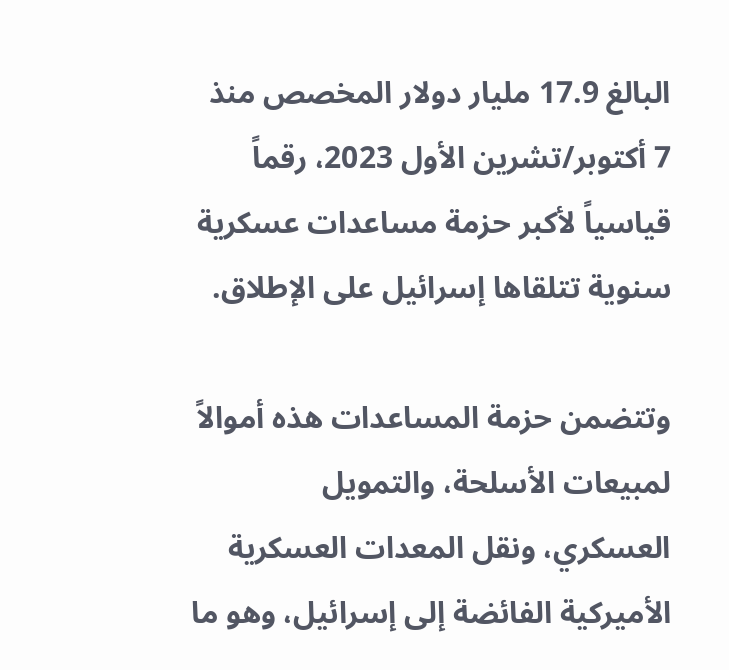البالغ 17.9 مليار دولار المخصص منذ 7 أكتوبر/تشرين الأول 2023، رقماً قياسياً لأكبر حزمة مساعدات عسكرية سنوية تتلقاها إسرائيل على الإطلاق.

وتتضمن حزمة المساعدات هذه أموالاً لمبيعات الأسلحة، والتمويل العسكري، ونقل المعدات العسكرية الأميركية الفائضة إلى إسرائيل، وهو ما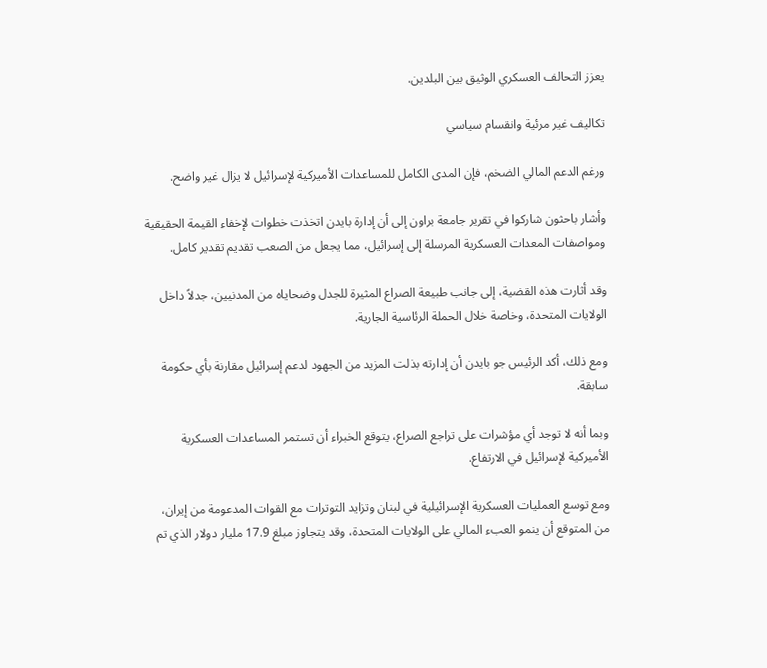يعزز التحالف العسكري الوثيق بين البلدين.

تكاليف غير مرئية وانقسام سياسي

ورغم الدعم المالي الضخم، فإن المدى الكامل للمساعدات الأميركية لإسرائيل لا يزال غير واضح.

وأشار باحثون شاركوا في تقرير جامعة براون إلى أن إدارة بايدن اتخذت خطوات لإخفاء القيمة الحقيقية ومواصفات المعدات العسكرية المرسلة إلى إسرائيل، مما يجعل من الصعب تقديم تقدير كامل.

وقد أثارت هذه القضية، إلى جانب طبيعة الصراع المثيرة للجدل وضحاياه من المدنيين، جدلاً داخل الولايات المتحدة، وخاصة خلال الحملة الرئاسية الجارية.

ومع ذلك، أكد الرئيس جو بايدن أن إدارته بذلت المزيد من الجهود لدعم إسرائيل مقارنة بأي حكومة سابقة.

وبما أنه لا توجد أي مؤشرات على تراجع الصراع، يتوقع الخبراء أن تستمر المساعدات العسكرية الأميركية لإسرائيل في الارتفاع.

ومع توسع العمليات العسكرية الإسرائيلية في لبنان وتزايد التوترات مع القوات المدعومة من إيران، من المتوقع أن ينمو العبء المالي على الولايات المتحدة، وقد يتجاوز مبلغ 17.9 مليار دولار الذي تم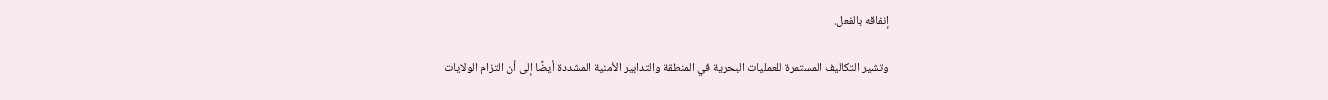إنفاقه بالفعل.

وتشير التكاليف المستمرة للعمليات البحرية في المنطقة والتدابير الأمنية المشددة أيضًا إلى أن التزام الولايات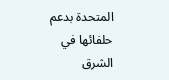المتحدة بدعم حلفائها في الشرق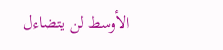الأوسط لن يتضاءل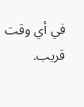في أي وقت قريب.